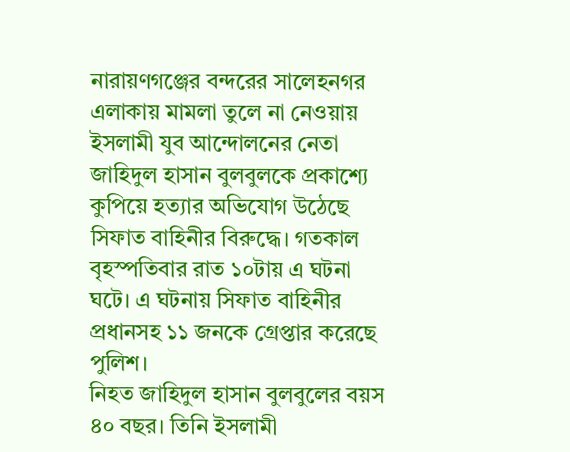নারায়ণগঞ্জের বন্দরের সালেহনগর এলাকায় মামলা তুলে না নেওয়ায় ইসলামী যুব আন্দোলনের নেতা জাহিদুল হাসান বুলবুলকে প্রকাশ্যে কুপিয়ে হত্যার অভিযোগ উঠেছে সিফাত বাহিনীর বিরুদ্ধে। গতকাল বৃহস্পতিবার রাত ১০টায় এ ঘটনা ঘটে। এ ঘটনায় সিফাত বাহিনীর প্রধানসহ ১১ জনকে গ্রেপ্তার করেছে পুলিশ।
নিহত জাহিদুল হাসান বুলবুলের বয়স ৪০ বছর। তিনি ইসলামী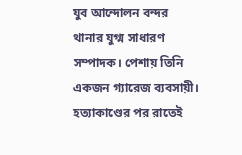যুব আন্দোলন বন্দর থানার যুগ্ম সাধারণ সম্পাদক। পেশায় তিনি একজন গ্যারেজ ব্যবসায়ী।
হত্যাকাণ্ডের পর রাতেই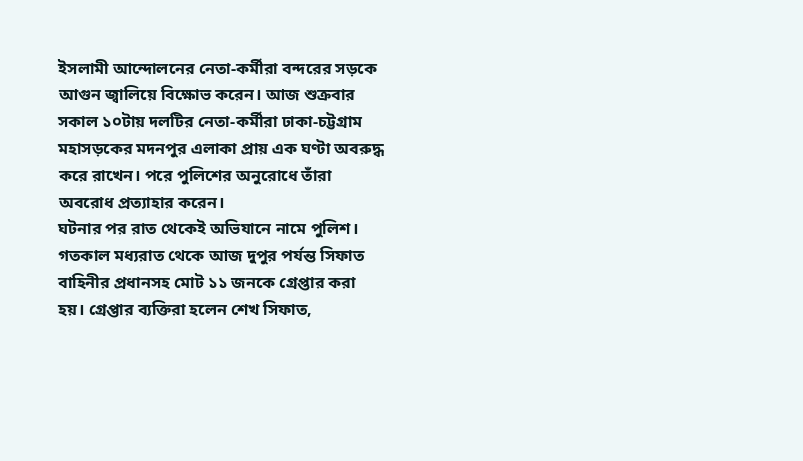ইসলামী আন্দোলনের নেতা-কর্মীরা বন্দরের সড়কে আগুন জ্বালিয়ে বিক্ষোভ করেন। আজ শুক্রবার সকাল ১০টায় দলটির নেতা-কর্মীরা ঢাকা-চট্টগ্রাম মহাসড়কের মদনপুর এলাকা প্রায় এক ঘণ্টা অবরুদ্ধ করে রাখেন। পরে পুলিশের অনুরোধে তাঁরা অবরোধ প্রত্যাহার করেন।
ঘটনার পর রাত থেকেই অভিযানে নামে পুলিশ। গতকাল মধ্যরাত থেকে আজ দুপুর পর্যন্ত সিফাত বাহিনীর প্রধানসহ মোট ১১ জনকে গ্রেপ্তার করা হয়। গ্রেপ্তার ব্যক্তিরা হলেন শেখ সিফাত,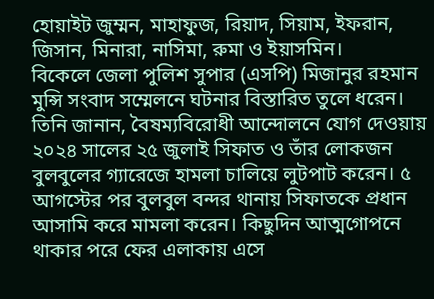হোয়াইট জুম্মন, মাহাফুজ, রিয়াদ, সিয়াম, ইফরান, জিসান, মিনারা, নাসিমা, রুমা ও ইয়াসমিন।
বিকেলে জেলা পুলিশ সুপার (এসপি) মিজানুর রহমান মুন্সি সংবাদ সম্মেলনে ঘটনার বিস্তারিত তুলে ধরেন। তিনি জানান, বৈষম্যবিরোধী আন্দোলনে যোগ দেওয়ায় ২০২৪ সালের ২৫ জুলাই সিফাত ও তাঁর লোকজন বুলবুলের গ্যারেজে হামলা চালিয়ে লুটপাট করেন। ৫ আগস্টের পর বুলবুল বন্দর থানায় সিফাতকে প্রধান আসামি করে মামলা করেন। কিছুদিন আত্মগোপনে থাকার পরে ফের এলাকায় এসে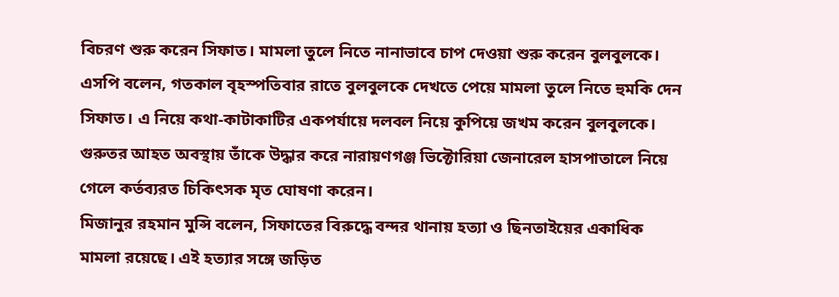বিচরণ শুরু করেন সিফাত। মামলা তুলে নিতে নানাভাবে চাপ দেওয়া শুরু করেন বুলবুলকে।
এসপি বলেন, গতকাল বৃহস্পতিবার রাতে বুলবুলকে দেখতে পেয়ে মামলা তুলে নিতে হুমকি দেন সিফাত। এ নিয়ে কথা-কাটাকাটির একপর্যায়ে দলবল নিয়ে কুপিয়ে জখম করেন বুলবুলকে। গুরুতর আহত অবস্থায় তাঁকে উদ্ধার করে নারায়ণগঞ্জ ভিক্টোরিয়া জেনারেল হাসপাতালে নিয়ে গেলে কর্তব্যরত চিকিৎসক মৃত ঘোষণা করেন।
মিজানুর রহমান মুন্সি বলেন, সিফাতের বিরুদ্ধে বন্দর থানায় হত্যা ও ছিনতাইয়ের একাধিক মামলা রয়েছে। এই হত্যার সঙ্গে জড়িত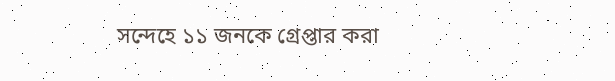সন্দেহে ১১ জনকে গ্রেপ্তার করা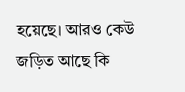হয়েছে। আরও কেউ জড়িত আছে কি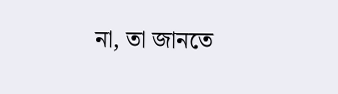না, তা জানতে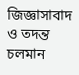জিজ্ঞাসাবাদ ও তদন্ত চলমান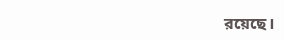রয়েছে।